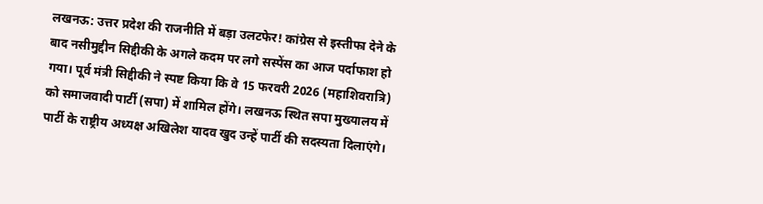लखनऊ: उत्तर प्रदेश की राजनीति में बड़ा उलटफेर! कांग्रेस से इस्तीफा देने के बाद नसीमुद्दीन सिद्दीकी के अगले कदम पर लगे सस्पेंस का आज पर्दाफाश हो गया। पूर्व मंत्री सिद्दीकी ने स्पष्ट किया कि वे 15 फरवरी 2026 (महाशिवरात्रि) को समाजवादी पार्टी (सपा) में शामिल होंगे। लखनऊ स्थित सपा मुख्यालय में पार्टी के राष्ट्रीय अध्यक्ष अखिलेश यादव खुद उन्हें पार्टी की सदस्यता दिलाएंगे।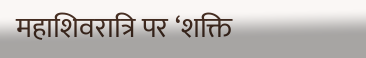महाशिवरात्रि पर ‘शक्ति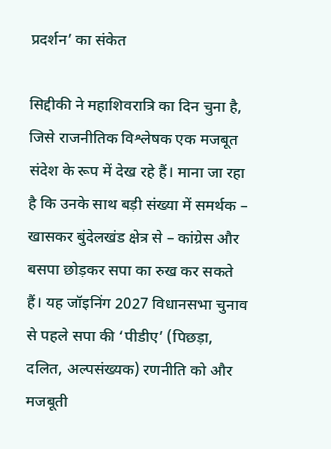प्रदर्शन’ का संकेत

सिद्दीकी ने महाशिवरात्रि का दिन चुना है, जिसे राजनीतिक विश्लेषक एक मजबूत संदेश के रूप में देख रहे हैं। माना जा रहा है कि उनके साथ बड़ी संख्या में समर्थक – खासकर बुंदेलखंड क्षेत्र से – कांग्रेस और बसपा छोड़कर सपा का रुख कर सकते हैं। यह जॉइनिंग 2027 विधानसभा चुनाव से पहले सपा की ‘पीडीए’ (पिछड़ा, दलित, अल्पसंख्यक) रणनीति को और मजबूती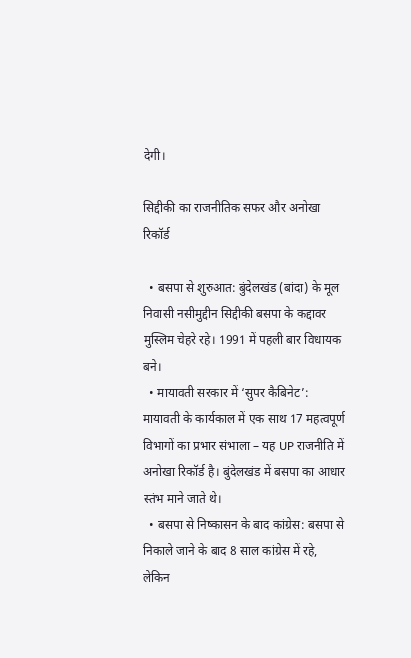देगी।

सिद्दीकी का राजनीतिक सफर और अनोखा रिकॉर्ड

  • बसपा से शुरुआत: बुंदेलखंड (बांदा) के मूल निवासी नसीमुद्दीन सिद्दीकी बसपा के कद्दावर मुस्लिम चेहरे रहे। 1991 में पहली बार विधायक बने।
  • मायावती सरकार में ‘सुपर कैबिनेट’: मायावती के कार्यकाल में एक साथ 17 महत्वपूर्ण विभागों का प्रभार संभाला – यह UP राजनीति में अनोखा रिकॉर्ड है। बुंदेलखंड में बसपा का आधार स्तंभ माने जाते थे।
  • बसपा से निष्कासन के बाद कांग्रेस: बसपा से निकाले जाने के बाद 8 साल कांग्रेस में रहे, लेकिन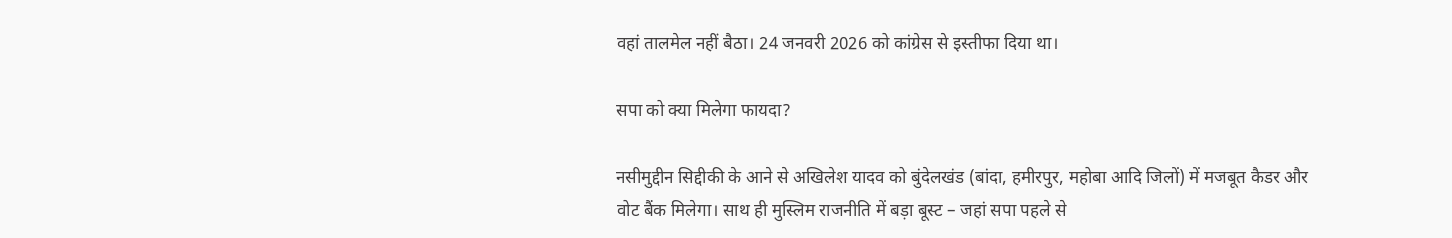वहां तालमेल नहीं बैठा। 24 जनवरी 2026 को कांग्रेस से इस्तीफा दिया था।

सपा को क्या मिलेगा फायदा?

नसीमुद्दीन सिद्दीकी के आने से अखिलेश यादव को बुंदेलखंड (बांदा, हमीरपुर, महोबा आदि जिलों) में मजबूत कैडर और वोट बैंक मिलेगा। साथ ही मुस्लिम राजनीति में बड़ा बूस्ट – जहां सपा पहले से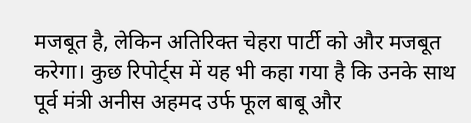मजबूत है, लेकिन अतिरिक्त चेहरा पार्टी को और मजबूत करेगा। कुछ रिपोर्ट्स में यह भी कहा गया है कि उनके साथ पूर्व मंत्री अनीस अहमद उर्फ फूल बाबू और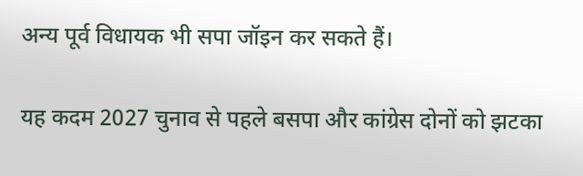अन्य पूर्व विधायक भी सपा जॉइन कर सकते हैं।

यह कदम 2027 चुनाव से पहले बसपा और कांग्रेस दोनों को झटका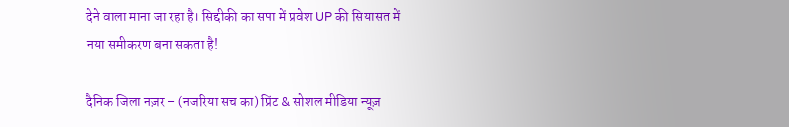देने वाला माना जा रहा है। सिद्दीकी का सपा में प्रवेश UP की सियासत में नया समीकरण बना सकता है!

दैनिक जिला नज़र – (नजरिया सच का) प्रिंट & सोशल मीडिया न्यूज़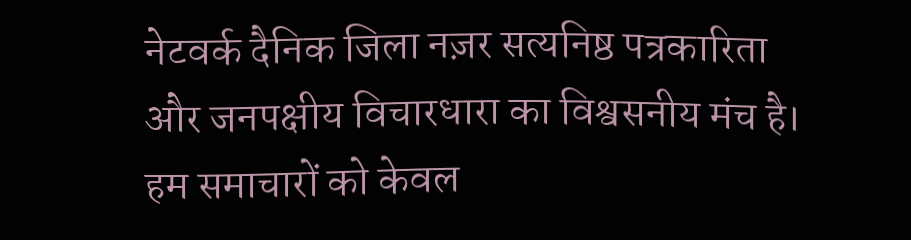नेटवर्क दैनिक जिला नज़र सत्यनिष्ठ पत्रकारिता और जनपक्षीय विचारधारा का विश्वसनीय मंच है। हम समाचारों को केवल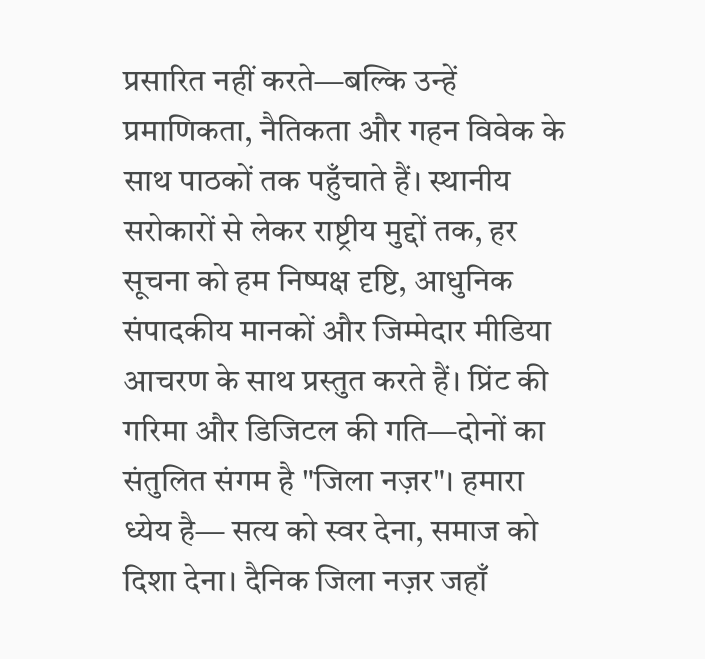प्रसारित नहीं करते—बल्कि उन्हें प्रमाणिकता, नैतिकता और गहन विवेक के साथ पाठकों तक पहुँचाते हैं। स्थानीय सरोकारों से लेकर राष्ट्रीय मुद्दों तक, हर सूचना को हम निष्पक्ष दृष्टि, आधुनिक संपादकीय मानकों और जिम्मेदार मीडिया आचरण के साथ प्रस्तुत करते हैं। प्रिंट की गरिमा और डिजिटल की गति—दोनों का संतुलित संगम है "जिला नज़र"। हमारा ध्येय है— सत्य को स्वर देना, समाज को दिशा देना। दैनिक जिला नज़र जहाँ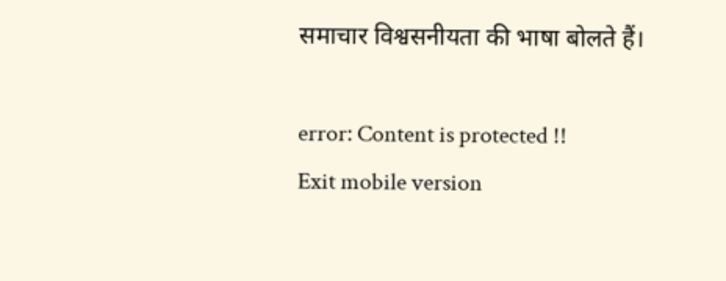समाचार विश्वसनीयता की भाषा बोलते हैं।

error: Content is protected !!
Exit mobile version